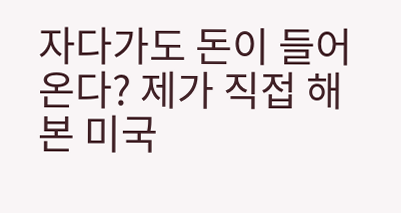자다가도 돈이 들어온다? 제가 직접 해본 미국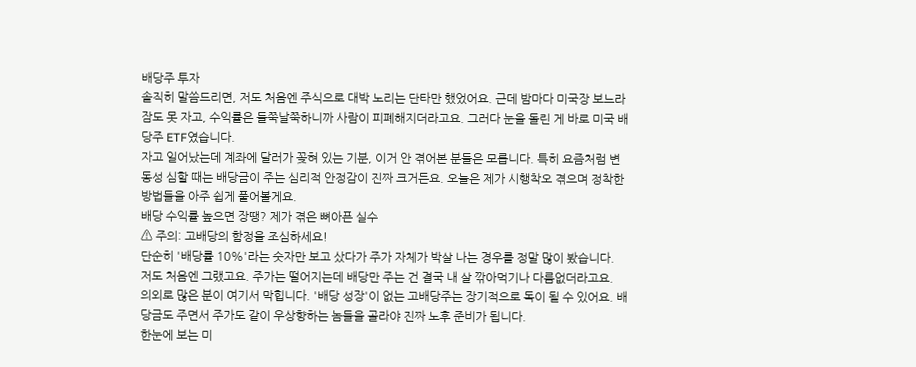배당주 투자
솔직히 말씀드리면, 저도 처음엔 주식으로 대박 노리는 단타만 했었어요. 근데 밤마다 미국장 보느라 잠도 못 자고, 수익률은 들쭉날쭉하니까 사람이 피폐해지더라고요. 그러다 눈을 돌린 게 바로 미국 배당주 ETF였습니다.
자고 일어났는데 계좌에 달러가 꽂혀 있는 기분, 이거 안 겪어본 분들은 모릅니다. 특히 요즘처럼 변동성 심할 때는 배당금이 주는 심리적 안정감이 진짜 크거든요. 오늘은 제가 시행착오 겪으며 정착한 방법들을 아주 쉽게 풀어볼게요.
배당 수익률 높으면 장땡? 제가 겪은 뼈아픈 실수
⚠ 주의: 고배당의 함정을 조심하세요!
단순히 '배당률 10%'라는 숫자만 보고 샀다가 주가 자체가 박살 나는 경우를 정말 많이 봤습니다. 저도 처음엔 그랬고요. 주가는 떨어지는데 배당만 주는 건 결국 내 살 깎아먹기나 다름없더라고요.
의외로 많은 분이 여기서 막힙니다. '배당 성장'이 없는 고배당주는 장기적으로 독이 될 수 있어요. 배당금도 주면서 주가도 같이 우상향하는 놈들을 골라야 진짜 노후 준비가 됩니다.
한눈에 보는 미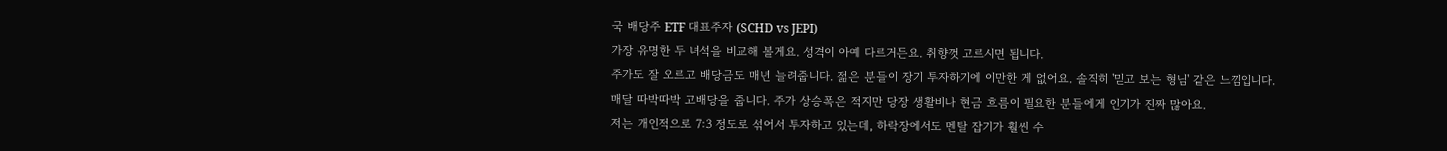국 배당주 ETF 대표주자 (SCHD vs JEPI)
가장 유명한 두 녀석을 비교해 볼게요. 성격이 아예 다르거든요. 취향껏 고르시면 됩니다.
주가도 잘 오르고 배당금도 매년 늘려줍니다. 젊은 분들이 장기 투자하기에 이만한 게 없어요. 솔직히 '믿고 보는 형님' 같은 느낌입니다.
매달 따박따박 고배당을 줍니다. 주가 상승폭은 적지만 당장 생활비나 현금 흐름이 필요한 분들에게 인기가 진짜 많아요.
저는 개인적으로 7:3 정도로 섞어서 투자하고 있는데, 하락장에서도 멘탈 잡기가 훨씬 수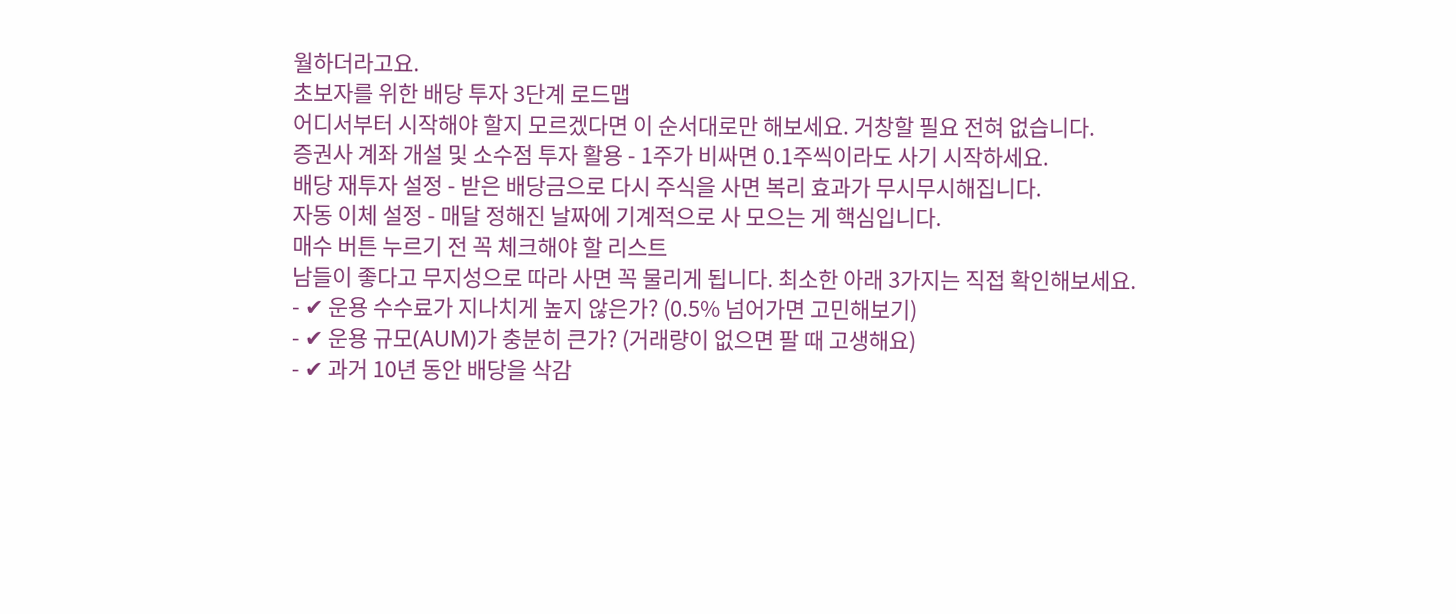월하더라고요.
초보자를 위한 배당 투자 3단계 로드맵
어디서부터 시작해야 할지 모르겠다면 이 순서대로만 해보세요. 거창할 필요 전혀 없습니다.
증권사 계좌 개설 및 소수점 투자 활용 - 1주가 비싸면 0.1주씩이라도 사기 시작하세요.
배당 재투자 설정 - 받은 배당금으로 다시 주식을 사면 복리 효과가 무시무시해집니다.
자동 이체 설정 - 매달 정해진 날짜에 기계적으로 사 모으는 게 핵심입니다.
매수 버튼 누르기 전 꼭 체크해야 할 리스트
남들이 좋다고 무지성으로 따라 사면 꼭 물리게 됩니다. 최소한 아래 3가지는 직접 확인해보세요.
- ✔ 운용 수수료가 지나치게 높지 않은가? (0.5% 넘어가면 고민해보기)
- ✔ 운용 규모(AUM)가 충분히 큰가? (거래량이 없으면 팔 때 고생해요)
- ✔ 과거 10년 동안 배당을 삭감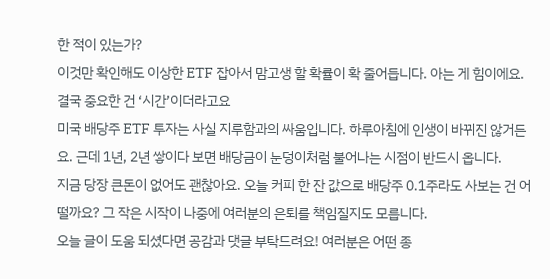한 적이 있는가?
이것만 확인해도 이상한 ETF 잡아서 맘고생 할 확률이 확 줄어듭니다. 아는 게 힘이에요.
결국 중요한 건 ‘시간’이더라고요
미국 배당주 ETF 투자는 사실 지루함과의 싸움입니다. 하루아침에 인생이 바뀌진 않거든요. 근데 1년, 2년 쌓이다 보면 배당금이 눈덩이처럼 불어나는 시점이 반드시 옵니다.
지금 당장 큰돈이 없어도 괜찮아요. 오늘 커피 한 잔 값으로 배당주 0.1주라도 사보는 건 어떨까요? 그 작은 시작이 나중에 여러분의 은퇴를 책임질지도 모릅니다.
오늘 글이 도움 되셨다면 공감과 댓글 부탁드려요! 여러분은 어떤 종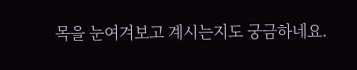목을 눈여겨보고 계시는지도 궁금하네요.